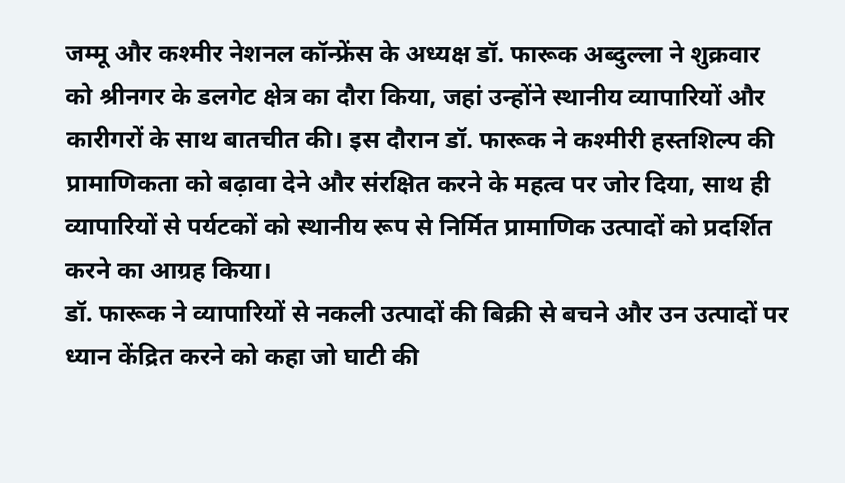जम्मू और कश्मीर नेशनल कॉन्फ्रेंस के अध्यक्ष डॉ. फारूक अब्दुल्ला ने शुक्रवार को श्रीनगर के डलगेट क्षेत्र का दौरा किया, जहां उन्होंने स्थानीय व्यापारियों और कारीगरों के साथ बातचीत की। इस दौरान डॉ. फारूक ने कश्मीरी हस्तशिल्प की प्रामाणिकता को बढ़ावा देने और संरक्षित करने के महत्व पर जोर दिया, साथ ही व्यापारियों से पर्यटकों को स्थानीय रूप से निर्मित प्रामाणिक उत्पादों को प्रदर्शित करने का आग्रह किया।
डॉ. फारूक ने व्यापारियों से नकली उत्पादों की बिक्री से बचने और उन उत्पादों पर ध्यान केंद्रित करने को कहा जो घाटी की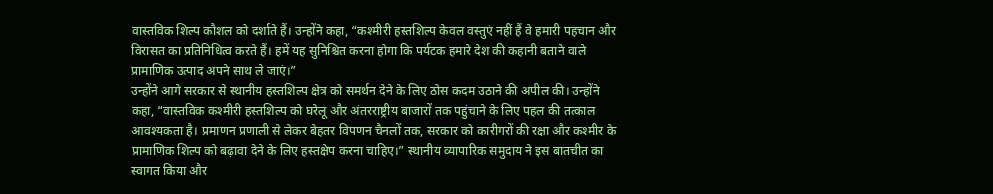वास्तविक शिल्प कौशल को दर्शाते हैं। उन्होंने कहा, “कश्मीरी हस्तशिल्प केवल वस्तुएं नहीं हैं वे हमारी पहचान और विरासत का प्रतिनिधित्व करते हैं। हमें यह सुनिश्चित करना होगा कि पर्यटक हमारे देश की कहानी बताने वाले प्रामाणिक उत्पाद अपने साथ ले जाएं।”
उन्होंने आगे सरकार से स्थानीय हस्तशिल्प क्षेत्र को समर्थन देने के लिए ठोस कदम उठाने की अपील की। उन्होंने कहा, “वास्तविक कश्मीरी हस्तशिल्प को घरेलू और अंतरराष्ट्रीय बाजारों तक पहुंचाने के लिए पहल की तत्काल आवश्यकता है। प्रमाणन प्रणाली से लेकर बेहतर विपणन चैनलों तक, सरकार को कारीगरों की रक्षा और कश्मीर के प्रामाणिक शिल्प को बढ़ावा देने के लिए हस्तक्षेप करना चाहिए।” स्थानीय व्यापारिक समुदाय ने इस बातचीत का स्वागत किया और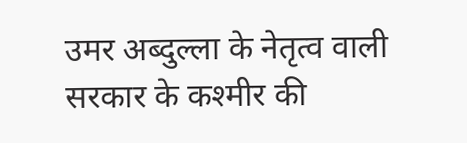उमर अब्दुल्ला के नेतृत्व वाली सरकार के कश्मीर की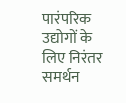पारंपरिक उद्योगों के लिए निरंतर समर्थन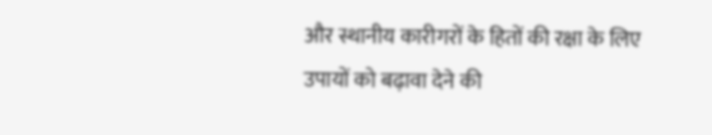और स्थानीय कारीगरों के हितों की रक्षा के लिए उपायों को बढ़ावा देने की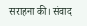सराहना की। संवाद